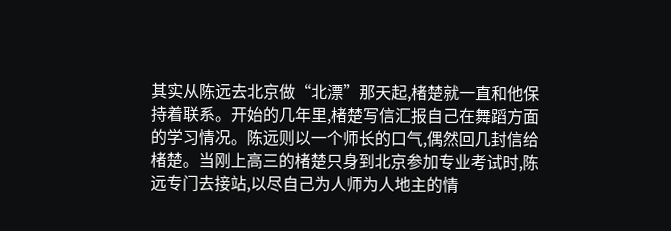其实从陈远去北京做“北漂”那天起,楮楚就一直和他保持着联系。开始的几年里,楮楚写信汇报自己在舞蹈方面的学习情况。陈远则以一个师长的口气,偶然回几封信给楮楚。当刚上高三的楮楚只身到北京参加专业考试时,陈远专门去接站,以尽自己为人师为人地主的情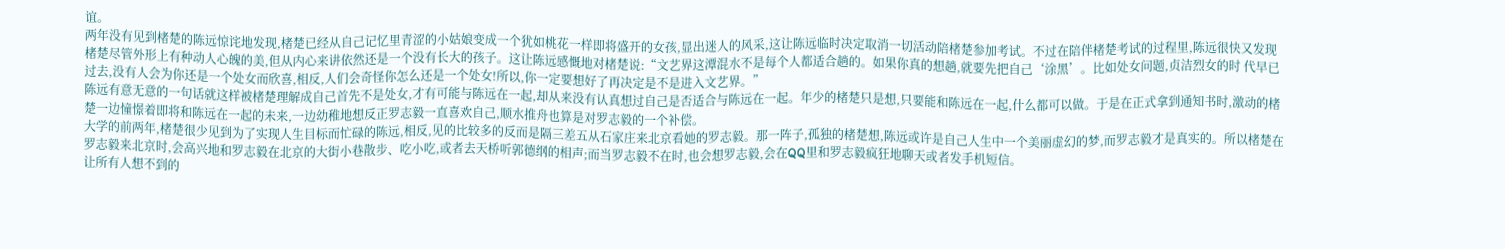谊。
两年没有见到楮楚的陈远惊诧地发现,楮楚已经从自己记忆里青涩的小姑娘变成一个犹如桃花一样即将盛开的女孩,显出迷人的风采,这让陈远临时决定取消一切活动陪楮楚参加考试。不过在陪伴楮楚考试的过程里,陈远很快又发现楮楚尽管外形上有种动人心魄的美,但从内心来讲依然还是一个没有长大的孩子。这让陈远感慨地对楮楚说:“文艺界这潭混水不是每个人都适合趟的。如果你真的想趟,就要先把自己‘涂黑’。比如处女问题,贞洁烈女的时 代早已过去,没有人会为你还是一个处女而欣喜,相反,人们会奇怪你怎么还是一个处女!所以,你一定要想好了再决定是不是进入文艺界。”
陈远有意无意的一句话就这样被楮楚理解成自己首先不是处女,才有可能与陈远在一起,却从来没有认真想过自己是否适合与陈远在一起。年少的楮楚只是想,只要能和陈远在一起,什么都可以做。于是在正式拿到通知书时,激动的楮楚一边憧憬着即将和陈远在一起的未来,一边幼稚地想反正罗志毅一直喜欢自己,顺水推舟也算是对罗志毅的一个补偿。
大学的前两年,楮楚很少见到为了实现人生目标而忙碌的陈远,相反,见的比较多的反而是隔三差五从石家庄来北京看她的罗志毅。那一阵子,孤独的楮楚想,陈远或许是自己人生中一个美丽虚幻的梦,而罗志毅才是真实的。所以楮楚在罗志毅来北京时,会高兴地和罗志毅在北京的大街小巷散步、吃小吃,或者去天桥听郭德纲的相声;而当罗志毅不在时,也会想罗志毅,会在QQ里和罗志毅疯狂地聊天或者发手机短信。
让所有人想不到的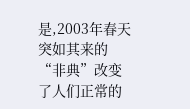是,2003年春天突如其来的“非典”改变了人们正常的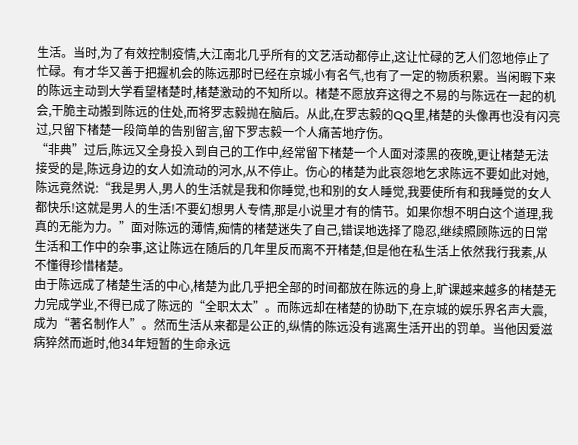生活。当时,为了有效控制疫情,大江南北几乎所有的文艺活动都停止,这让忙碌的艺人们忽地停止了忙碌。有才华又善于把握机会的陈远那时已经在京城小有名气,也有了一定的物质积累。当闲暇下来的陈远主动到大学看望楮楚时,楮楚激动的不知所以。楮楚不愿放弃这得之不易的与陈远在一起的机会,干脆主动搬到陈远的住处,而将罗志毅抛在脑后。从此,在罗志毅的QQ里,楮楚的头像再也没有闪亮过,只留下楮楚一段简单的告别留言,留下罗志毅一个人痛苦地疗伤。
“非典”过后,陈远又全身投入到自己的工作中,经常留下楮楚一个人面对漆黑的夜晚,更让楮楚无法接受的是,陈远身边的女人如流动的河水,从不停止。伤心的楮楚为此哀怨地乞求陈远不要如此对她,陈远竟然说:“我是男人,男人的生活就是我和你睡觉,也和别的女人睡觉,我要使所有和我睡觉的女人都快乐!这就是男人的生活!不要幻想男人专情,那是小说里才有的情节。如果你想不明白这个道理,我真的无能为力。”面对陈远的薄情,痴情的楮楚迷失了自己,错误地选择了隐忍,继续照顾陈远的日常生活和工作中的杂事,这让陈远在随后的几年里反而离不开楮楚,但是他在私生活上依然我行我素,从不懂得珍惜楮楚。
由于陈远成了楮楚生活的中心,楮楚为此几乎把全部的时间都放在陈远的身上,旷课越来越多的楮楚无力完成学业,不得已成了陈远的“全职太太”。而陈远却在楮楚的协助下,在京城的娱乐界名声大震,成为“著名制作人”。然而生活从来都是公正的,纵情的陈远没有逃离生活开出的罚单。当他因爱滋病猝然而逝时,他34年短暂的生命永远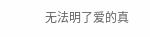无法明了爱的真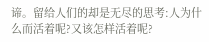谛。留给人们的却是无尽的思考:人为什么而活着呢?又该怎样活着呢?